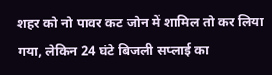शहर को नो पावर कट जोन में शामिल तो कर लिया गया, लेकिन 24 घंटे बिजली सप्लाई का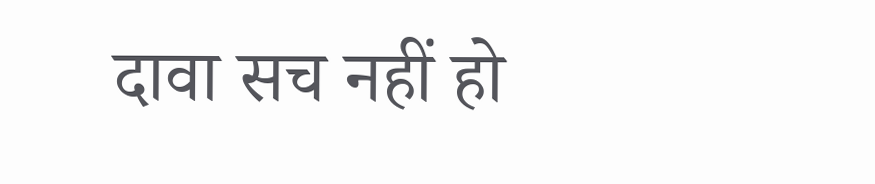दावा सच नहीं हो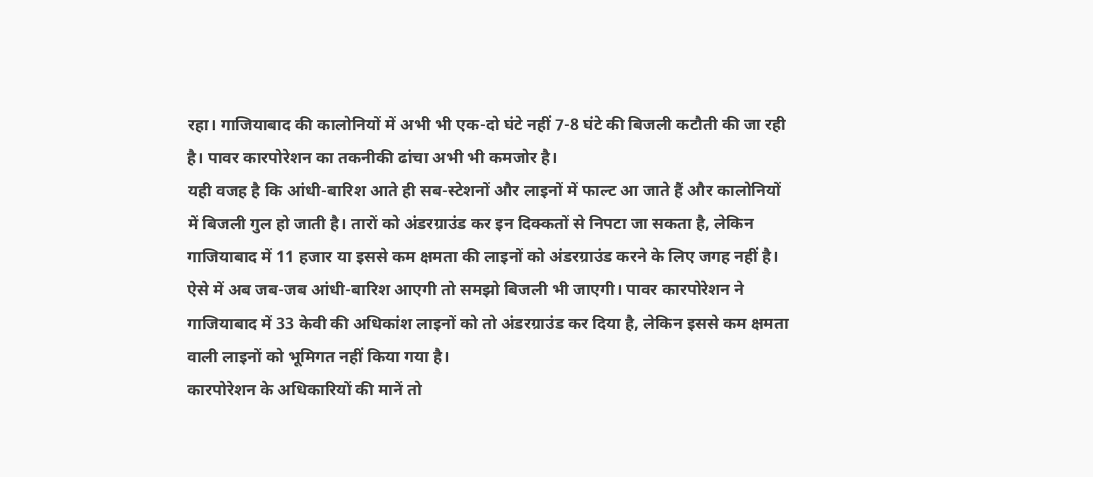रहा। गाजियाबाद की कालोनियों में अभी भी एक-दो घंटे नहीं 7-8 घंटे की बिजली कटौती की जा रही है। पावर कारपोरेशन का तकनीकी ढांचा अभी भी कमजोर है।
यही वजह है कि आंधी-बारिश आते ही सब-स्टेशनों और लाइनों में फाल्ट आ जाते हैं और कालोनियों में बिजली गुल हो जाती है। तारों को अंडरग्राउंड कर इन दिक्कतों से निपटा जा सकता है, लेकिन गाजियाबाद में 11 हजार या इससे कम क्षमता की लाइनों को अंडरग्राउंड करने के लिए जगह नहीं है।
ऐसे में अब जब-जब आंधी-बारिश आएगी तो समझो बिजली भी जाएगी। पावर कारपोरेशन ने गाजियाबाद में 33 केवी की अधिकांश लाइनों को तो अंडरग्राउंड कर दिया है, लेकिन इससे कम क्षमता वाली लाइनों को भूमिगत नहीं किया गया है।
कारपोरेशन के अधिकारियों की मानें तो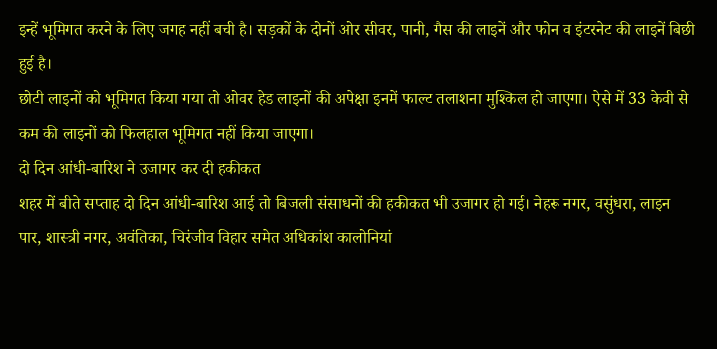इन्हें भूमिगत करने के लिए जगह नहीं बची है। सड़कों के दोनों ओर सीवर, पानी, गैस की लाइनें और फोन व इंटरनेट की लाइनें बिछी हुई है।
छोटी लाइनों को भूमिगत किया गया तो ओवर हेड लाइनों की अपेक्षा इनमें फाल्ट तलाशना मुश्किल हो जाएगा। ऐसे में 33 केवी से कम की लाइनों को फिलहाल भूमिगत नहीं किया जाएगा।
दो दिन आंधी-बारिश ने उजागर कर दी हकीकत
शहर में बीते सप्ताह दो दिन आंधी-बारिश आई तो बिजली संसाधनों की हकीकत भी उजागर हो गई। नेहरू नगर, वसुंधरा, लाइन पार, शास्त्री नगर, अवंतिका, चिरंजीव विहार समेत अधिकांश कालोनियां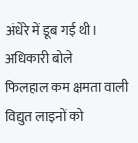अंधेरे में डूब गई थी।
अधिकारी बोले
फिलहाल कम क्षमता वाली विद्युत लाइनों को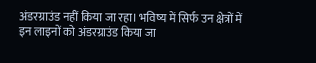अंडरग्राउंड नहीं किया जा रहा। भविष्य में सिर्फ उन क्षेत्रों में इन लाइनों को अंडरग्राउंड किया जा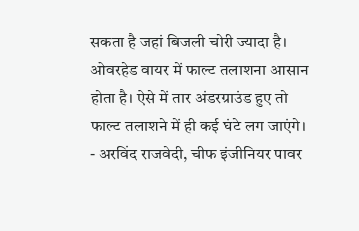सकता है जहां बिजली चोरी ज्यादा है। ओवरहेड वायर में फाल्ट तलाशना आसान होता है। ऐसे में तार अंडरग्राउंड हुए तो फाल्ट तलाशने में ही कई घंटे लग जाएंगे। - अरविंद राजवेदी, चीफ इंजीनियर पावर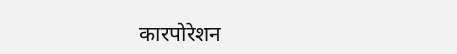कारपोरेशन